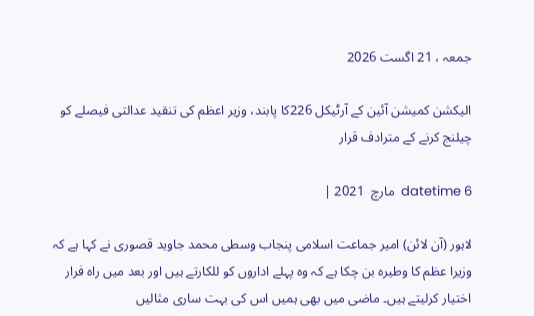جمعہ ، 21 اگست 2026

الیکشن کمیشن آئین کے آرٹیکل 226کا پابند، وزیر اعظم کی تنقید عدالتی فیصلے کو چیلنج کرنے کے مترادف قرار

datetime 6  مارچ  2021 |

لاہور (آن لائن) امیر جماعت اسلامی پنجاب وسطی محمد جاوید قصوری نے کہا ہے کہ وزیرا عظم کا وطیرہ بن چکا ہے کہ وہ پہلے اداروں کو للکارتے ہیں اور بعد میں راہ فرار اختیار کرلیتے ہیں۔ ماضی میں بھی ہمیں اس کی بہت ساری مثالیں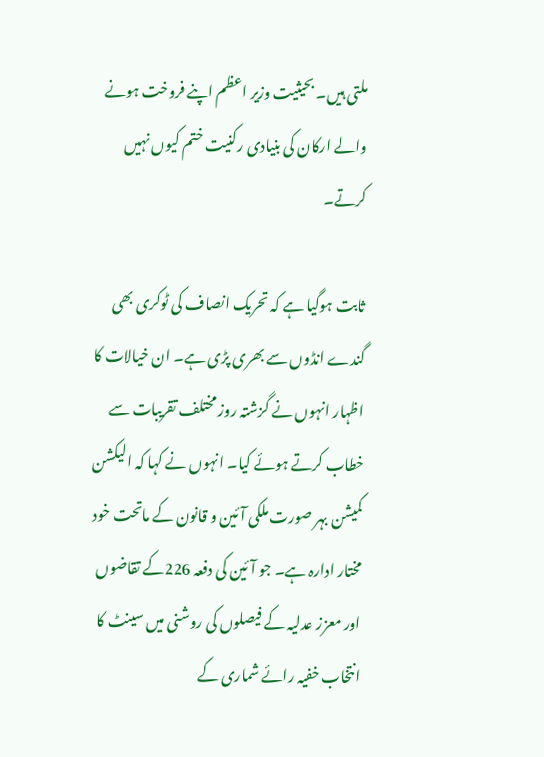ملتی ہیں۔ بحیثیت وزیر اعظم اپنے فروخت ہونے والے ارکان کی بنیادی رکنیت ختم کیوں نہیں کرتے۔

ثابت ہوگیا ہے کہ تحریک انصاف کی ٹوکری بھی گندے انڈوں سے بھری پڑی ہے۔ ان خیالات کا اظہار انہوں نے گزشتہ روز مختلف تقریبات سے خطاب کرتے ہوئے کیا۔ انہوں نے کہا کہ الیکشن کمیشن بہر صورت ملکی آئین و قانون کے ماتحت خود مختار ادارہ ہے۔ جو آئین کی دفعہ 226کے تقاضوں اور معزز عدلیہ کے فیصلوں کی روشنی میں سینٹ کا انتخاب خفیہ رائے شماری کے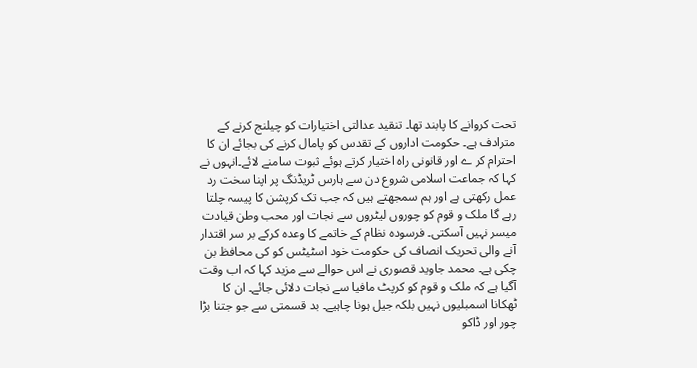تحت کروانے کا پابند تھا۔ تنقید عدالتی اختیارات کو چیلنج کرنے کے مترادف ہے۔ حکومت اداروں کے تقدس کو پامال کرنے کی بجائے ان کا احترام کر ے اور قانونی راہ اختیار کرتے ہوئے ثبوت سامنے لائے۔انہوں نے کہا کہ جماعت اسلامی شروع دن سے ہارس ٹریڈنگ پر اپنا سخت رد عمل رکھتی ہے اور ہم سمجھتے ہیں کہ جب تک کرپشن کا پیسہ چلتا رہے گا ملک و قوم کو چوروں لیٹروں سے نجات اور محب وطن قیادت میسر نہیں آسکتی۔ فرسودہ نظام کے خاتمے کا وعدہ کرکے بر سر اقتدار آنے والی تحریک انصاف کی حکومت خود اسٹیٹس کو کی محافظ بن چکی ہے۔ محمد جاوید قصوری نے اس حوالے سے مزید کہا کہ اب وقت آگیا ہے کہ ملک و قوم کو کرپٹ مافیا سے نجات دلائی جائے۔ ان کا ٹھکانا اسمبلیوں نہیں بلکہ جیل ہونا چاہیے۔ بد قسمتی سے جو جتنا بڑا چور اور ڈاکو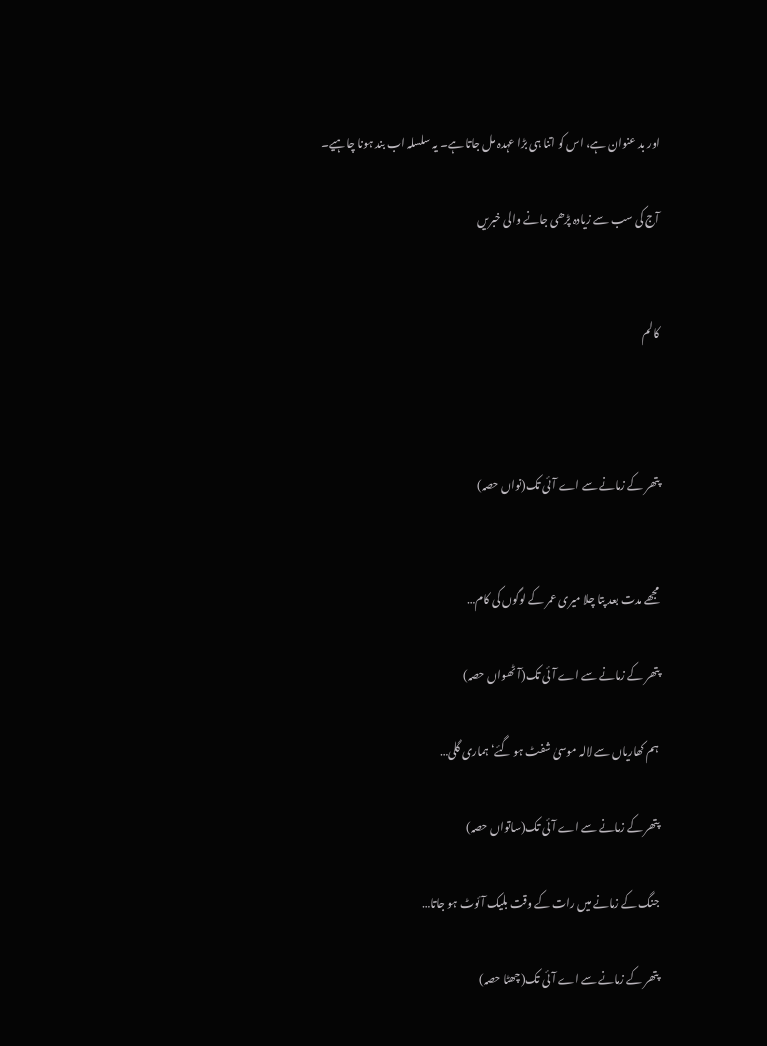اور بد عنوان ہے، اس کو اتنا ہی بڑا عہدہ مل جاتا ہے۔ یہ سلسلہ اب بند ہونا چاہیے۔

آج کی سب سے زیادہ پڑھی جانے والی خبریں


کالم



پتھر کے زمانے سے اے آئی تک(نواں حصہ)


مجھے مدت بعد پتا چلا میری عمر کے لوگوں کی کام…

پتھر کے زمانے سے اے آئی تک(آٹھواں حصہ)

ہم کھاریاں سے لالہ موسیٰ شفٹ ہو گئے‘ ہماری گلی…

پتھر کے زمانے سے اے آئی تک(ساتواں حصہ)

جنگ کے زمانے میں رات کے وقت بلیک آئوٹ ہو جاتا…

پتھر کے زمانے سے اے آئی تک(چھٹا حصہ)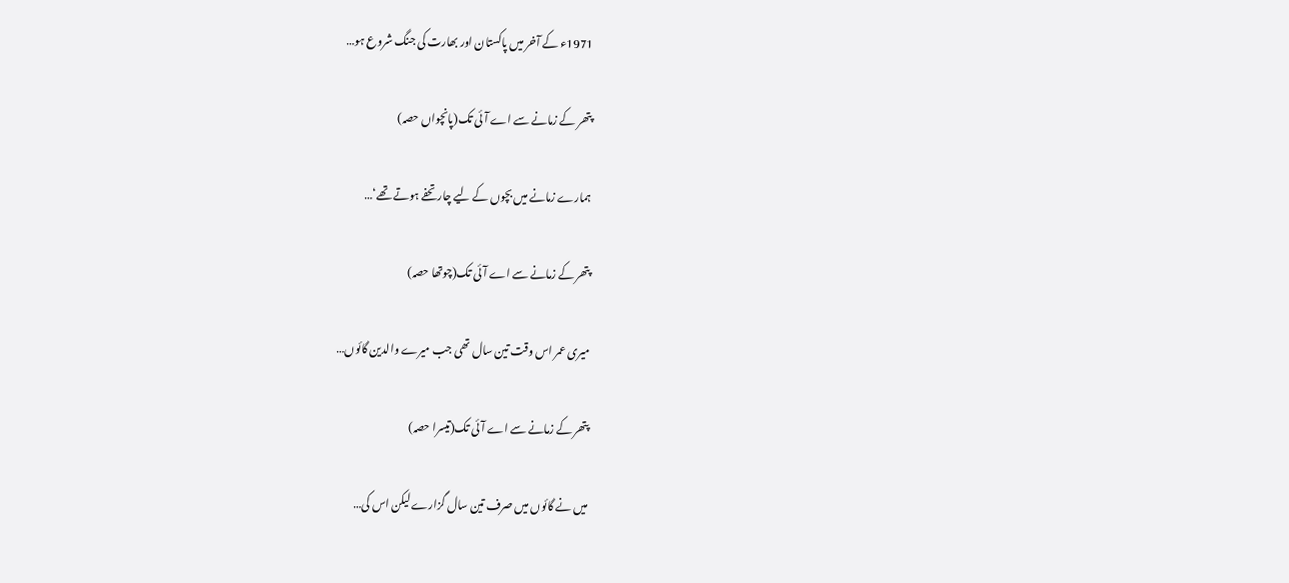1971ء کے آخر میں پاکستان اور بھارت کی جنگ شروع ہو…

پتھر کے زمانے سے اے آئی تک(پانچواں حصہ)

ہمارے زمانے میں بچوں کے لیے چار تحفے ہوتے تھے‘…

پتھر کے زمانے سے اے آئی تک(چوتھا حصہ)

میری عمر اس وقت تین سال تھی جب میرے والدین گائوں…

پتھر کے زمانے سے اے آئی تک(تیسرا حصہ)

میں نے گائوں میں صرف تین سال گزارے لیکن اس کی…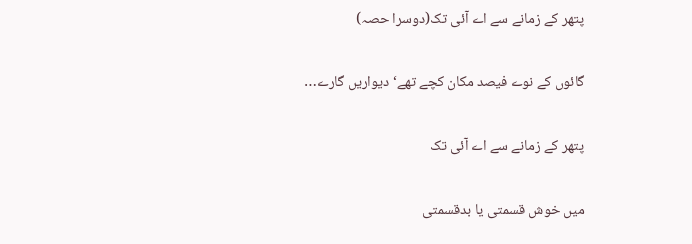پتھر کے زمانے سے اے آئی تک(دوسرا حصہ)

گائوں کے نوے فیصد مکان کچے تھے‘ دیواریں گارے…

پتھر کے زمانے سے اے آئی تک

میں خوش قسمتی یا بدقسمتی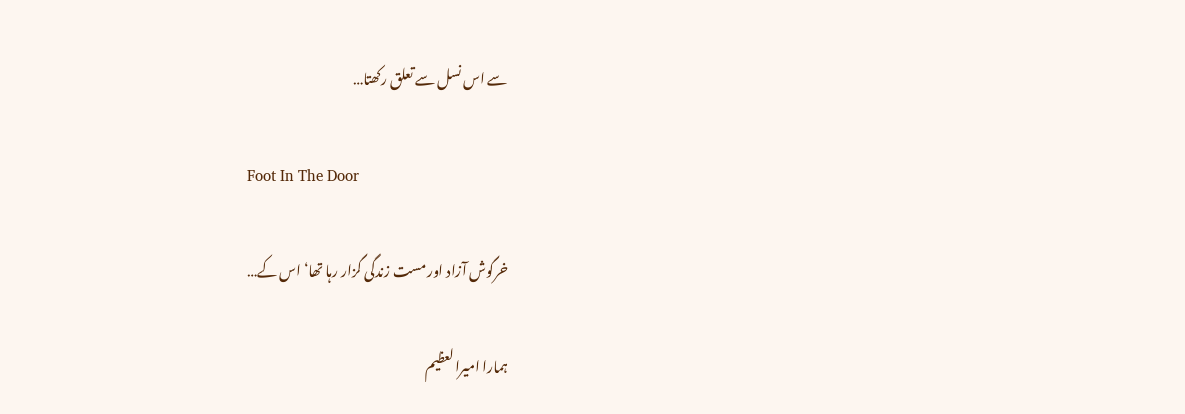سے اس نسل سے تعلق رکھتا…

Foot In The Door

خرگوش آزاد اور مست زندگی گزار رہا تھا‘ اس کے…

ہمارا امیرالعظیم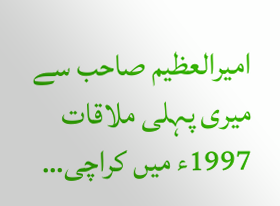امیرالعظیم صاحب سے میری پہلی ملاقات 1997ء میں کراچی…